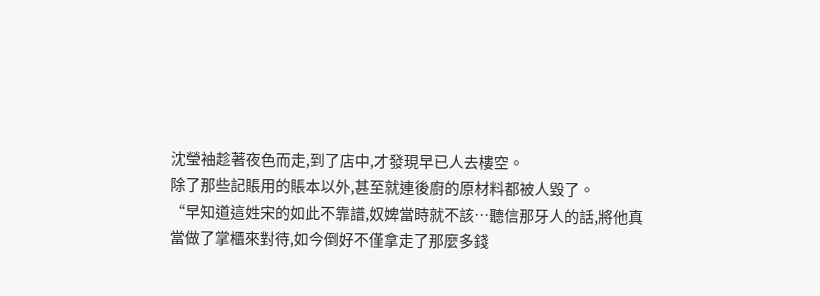沈瑩袖趁著夜色而走,到了店中,才發現早已人去樓空。
除了那些記賬用的賬本以外,甚至就連後廚的原材料都被人毀了。
“早知道這姓宋的如此不靠譜,奴婢當時就不該…聽信那牙人的話,將他真當做了掌櫃來對待,如今倒好不僅拿走了那麼多錢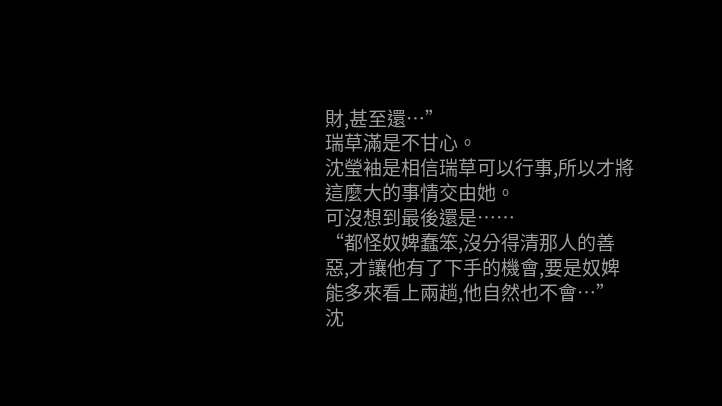財,甚至還…”
瑞草滿是不甘心。
沈瑩袖是相信瑞草可以行事,所以才將這麼大的事情交由她。
可沒想到最後還是……
“都怪奴婢蠢笨,沒分得清那人的善惡,才讓他有了下手的機會,要是奴婢能多來看上兩趟,他自然也不會…”
沈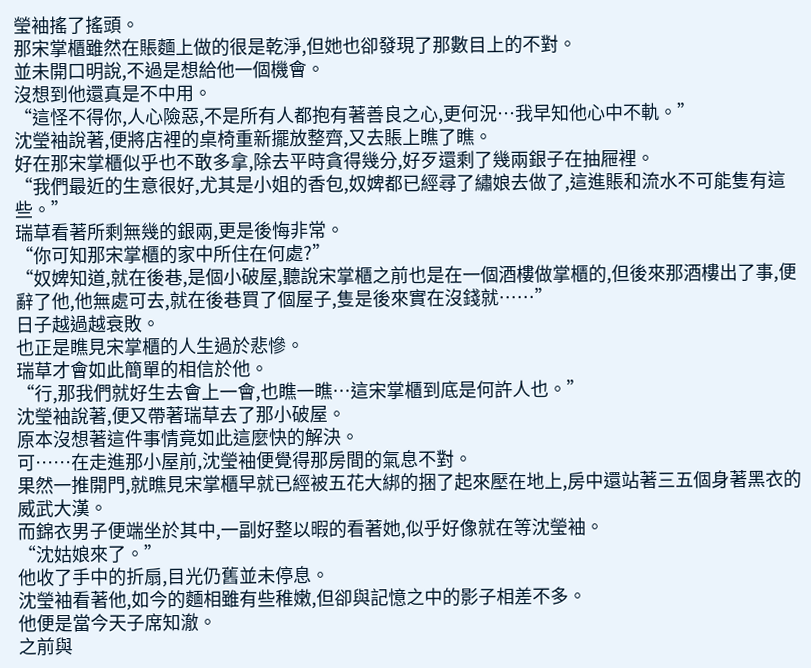瑩袖搖了搖頭。
那宋掌櫃雖然在賬麵上做的很是乾淨,但她也卻發現了那數目上的不對。
並未開口明說,不過是想給他一個機會。
沒想到他還真是不中用。
“這怪不得你,人心險惡,不是所有人都抱有著善良之心,更何況…我早知他心中不軌。”
沈瑩袖說著,便將店裡的桌椅重新擺放整齊,又去賬上瞧了瞧。
好在那宋掌櫃似乎也不敢多拿,除去平時貪得幾分,好歹還剩了幾兩銀子在抽屜裡。
“我們最近的生意很好,尤其是小姐的香包,奴婢都已經尋了繡娘去做了,這進賬和流水不可能隻有這些。”
瑞草看著所剩無幾的銀兩,更是後悔非常。
“你可知那宋掌櫃的家中所住在何處?”
“奴婢知道,就在後巷,是個小破屋,聽說宋掌櫃之前也是在一個酒樓做掌櫃的,但後來那酒樓出了事,便辭了他,他無處可去,就在後巷買了個屋子,隻是後來實在沒錢就……”
日子越過越衰敗。
也正是瞧見宋掌櫃的人生過於悲慘。
瑞草才會如此簡單的相信於他。
“行,那我們就好生去會上一會,也瞧一瞧…這宋掌櫃到底是何許人也。”
沈瑩袖說著,便又帶著瑞草去了那小破屋。
原本沒想著這件事情竟如此這麼快的解決。
可……在走進那小屋前,沈瑩袖便覺得那房間的氣息不對。
果然一推開門,就瞧見宋掌櫃早就已經被五花大綁的捆了起來壓在地上,房中還站著三五個身著黑衣的威武大漢。
而錦衣男子便端坐於其中,一副好整以暇的看著她,似乎好像就在等沈瑩袖。
“沈姑娘來了。”
他收了手中的折扇,目光仍舊並未停息。
沈瑩袖看著他,如今的麵相雖有些稚嫩,但卻與記憶之中的影子相差不多。
他便是當今天子席知澈。
之前與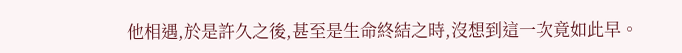他相遇,於是許久之後,甚至是生命終結之時,沒想到這一次竟如此早。